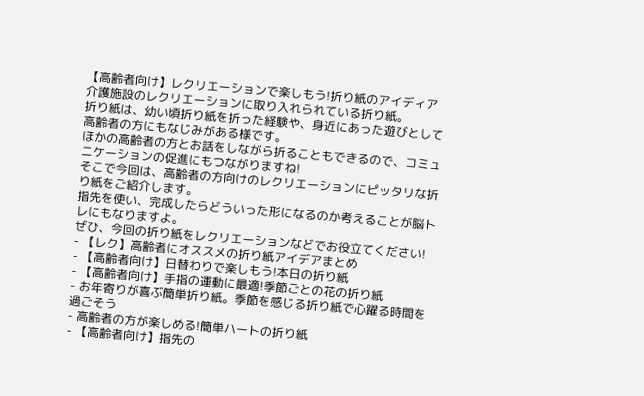【高齢者向け】レクリエーションで楽しもう!折り紙のアイディア
介護施設のレクリエーションに取り入れられている折り紙。
折り紙は、幼い頃折り紙を折った経験や、身近にあった遊びとして高齢者の方にもなじみがある様です。
ほかの高齢者の方とお話をしながら折ることもできるので、コミュニケーションの促進にもつながりますね!
そこで今回は、高齢者の方向けのレクリエーションにピッタリな折り紙をご紹介します。
指先を使い、完成したらどういった形になるのか考えることが脳トレにもなりますよ。
ぜひ、今回の折り紙をレクリエーションなどでお役立てください!
- 【レク】高齢者にオススメの折り紙アイデアまとめ
- 【高齢者向け】日替わりで楽しもう!本日の折り紙
- 【高齢者向け】手指の運動に最適!季節ごとの花の折り紙
- お年寄りが喜ぶ簡単折り紙。季節を感じる折り紙で心躍る時間を過ごそう
- 高齢者の方が楽しめる!簡単ハートの折り紙
- 【高齢者向け】指先の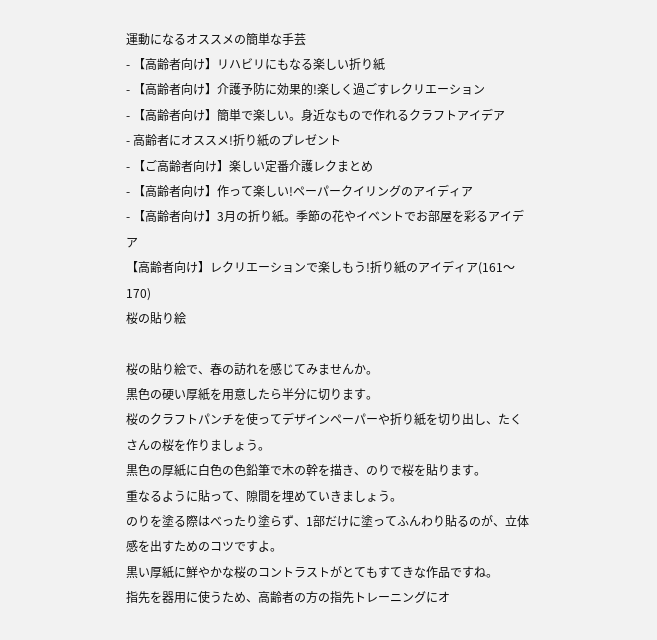運動になるオススメの簡単な手芸
- 【高齢者向け】リハビリにもなる楽しい折り紙
- 【高齢者向け】介護予防に効果的!楽しく過ごすレクリエーション
- 【高齢者向け】簡単で楽しい。身近なもので作れるクラフトアイデア
- 高齢者にオススメ!折り紙のプレゼント
- 【ご高齢者向け】楽しい定番介護レクまとめ
- 【高齢者向け】作って楽しい!ペーパークイリングのアイディア
- 【高齢者向け】3月の折り紙。季節の花やイベントでお部屋を彩るアイデア
【高齢者向け】レクリエーションで楽しもう!折り紙のアイディア(161〜170)
桜の貼り絵

桜の貼り絵で、春の訪れを感じてみませんか。
黒色の硬い厚紙を用意したら半分に切ります。
桜のクラフトパンチを使ってデザインペーパーや折り紙を切り出し、たくさんの桜を作りましょう。
黒色の厚紙に白色の色鉛筆で木の幹を描き、のりで桜を貼ります。
重なるように貼って、隙間を埋めていきましょう。
のりを塗る際はべったり塗らず、1部だけに塗ってふんわり貼るのが、立体感を出すためのコツですよ。
黒い厚紙に鮮やかな桜のコントラストがとてもすてきな作品ですね。
指先を器用に使うため、高齢者の方の指先トレーニングにオ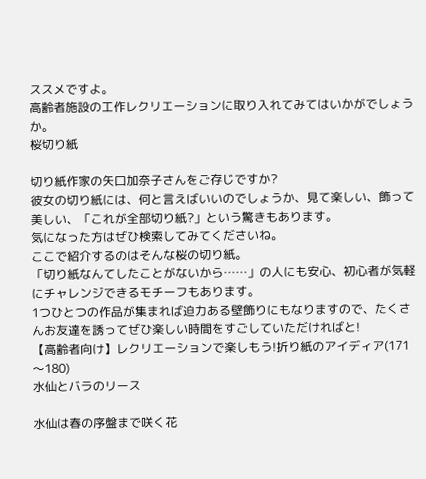ススメですよ。
高齢者施設の工作レクリエーションに取り入れてみてはいかがでしょうか。
桜切り紙

切り紙作家の矢口加奈子さんをご存じですか?
彼女の切り紙には、何と言えばいいのでしょうか、見て楽しい、飾って美しい、「これが全部切り紙?」という驚きもあります。
気になった方はぜひ検索してみてくださいね。
ここで紹介するのはそんな桜の切り紙。
「切り紙なんてしたことがないから……」の人にも安心、初心者が気軽にチャレンジできるモチーフもあります。
1つひとつの作品が集まれば迫力ある壁飾りにもなりますので、たくさんお友達を誘ってぜひ楽しい時間をすごしていただければと!
【高齢者向け】レクリエーションで楽しもう!折り紙のアイディア(171〜180)
水仙とバラのリース

水仙は春の序盤まで咲く花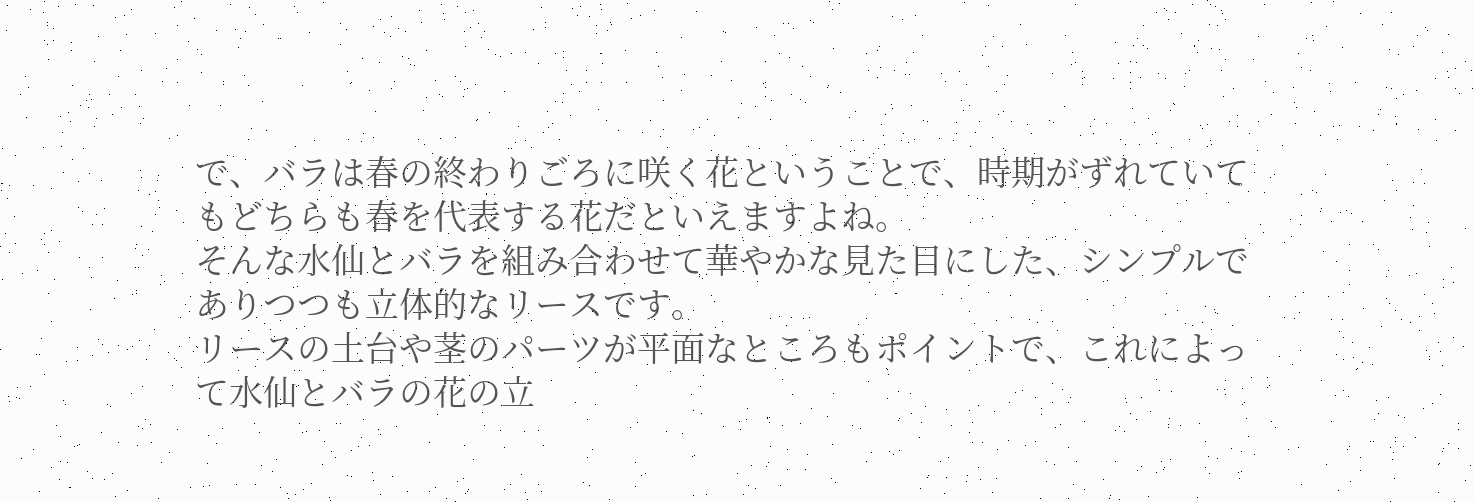で、バラは春の終わりごろに咲く花ということで、時期がずれていてもどちらも春を代表する花だといえますよね。
そんな水仙とバラを組み合わせて華やかな見た目にした、シンプルでありつつも立体的なリースです。
リースの土台や茎のパーツが平面なところもポイントで、これによって水仙とバラの花の立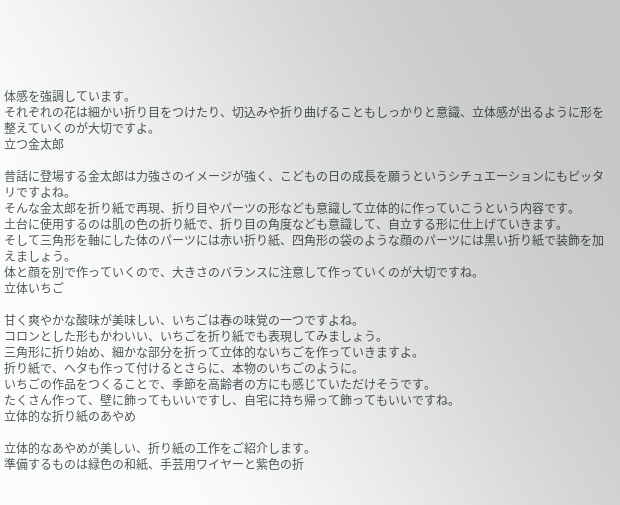体感を強調しています。
それぞれの花は細かい折り目をつけたり、切込みや折り曲げることもしっかりと意識、立体感が出るように形を整えていくのが大切ですよ。
立つ金太郎

昔話に登場する金太郎は力強さのイメージが強く、こどもの日の成長を願うというシチュエーションにもピッタリですよね。
そんな金太郎を折り紙で再現、折り目やパーツの形なども意識して立体的に作っていこうという内容です。
土台に使用するのは肌の色の折り紙で、折り目の角度なども意識して、自立する形に仕上げていきます。
そして三角形を軸にした体のパーツには赤い折り紙、四角形の袋のような顔のパーツには黒い折り紙で装飾を加えましょう。
体と顔を別で作っていくので、大きさのバランスに注意して作っていくのが大切ですね。
立体いちご

甘く爽やかな酸味が美味しい、いちごは春の味覚の一つですよね。
コロンとした形もかわいい、いちごを折り紙でも表現してみましょう。
三角形に折り始め、細かな部分を折って立体的ないちごを作っていきますよ。
折り紙で、ヘタも作って付けるとさらに、本物のいちごのように。
いちごの作品をつくることで、季節を高齢者の方にも感じていただけそうです。
たくさん作って、壁に飾ってもいいですし、自宅に持ち帰って飾ってもいいですね。
立体的な折り紙のあやめ

立体的なあやめが美しい、折り紙の工作をご紹介します。
準備するものは緑色の和紙、手芸用ワイヤーと紫色の折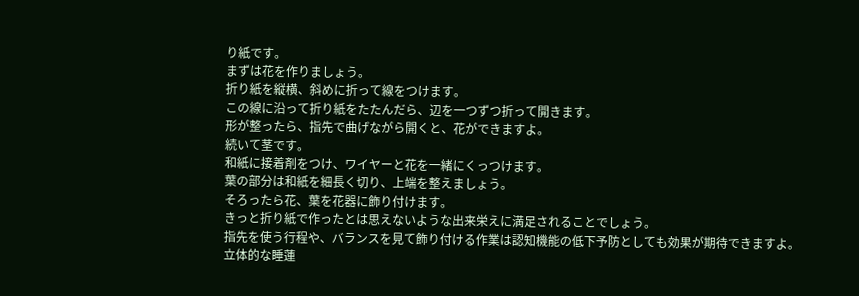り紙です。
まずは花を作りましょう。
折り紙を縦横、斜めに折って線をつけます。
この線に沿って折り紙をたたんだら、辺を一つずつ折って開きます。
形が整ったら、指先で曲げながら開くと、花ができますよ。
続いて茎です。
和紙に接着剤をつけ、ワイヤーと花を一緒にくっつけます。
葉の部分は和紙を細長く切り、上端を整えましょう。
そろったら花、葉を花器に飾り付けます。
きっと折り紙で作ったとは思えないような出来栄えに満足されることでしょう。
指先を使う行程や、バランスを見て飾り付ける作業は認知機能の低下予防としても効果が期待できますよ。
立体的な睡蓮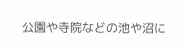公園や寺院などの池や沼に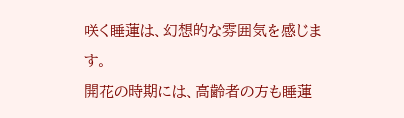咲く睡蓮は、幻想的な雰囲気を感じます。
開花の時期には、高齢者の方も睡蓮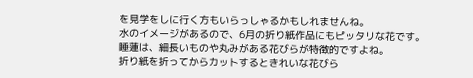を見学をしに行く方もいらっしゃるかもしれませんね。
水のイメージがあるので、6月の折り紙作品にもピッタリな花です。
睡蓮は、細長いものや丸みがある花びらが特徴的ですよね。
折り紙を折ってからカットするときれいな花びら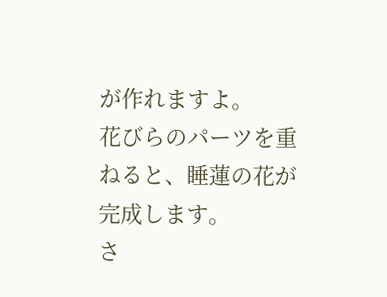が作れますよ。
花びらのパーツを重ねると、睡蓮の花が完成します。
さ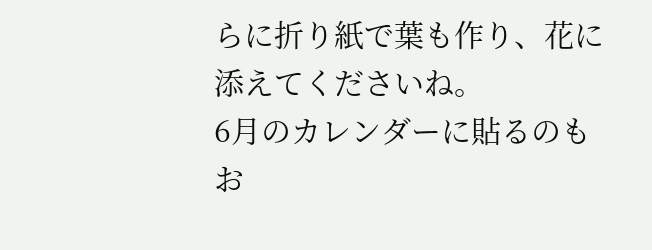らに折り紙で葉も作り、花に添えてくださいね。
6月のカレンダーに貼るのもお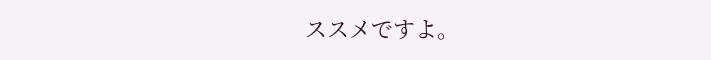ススメですよ。